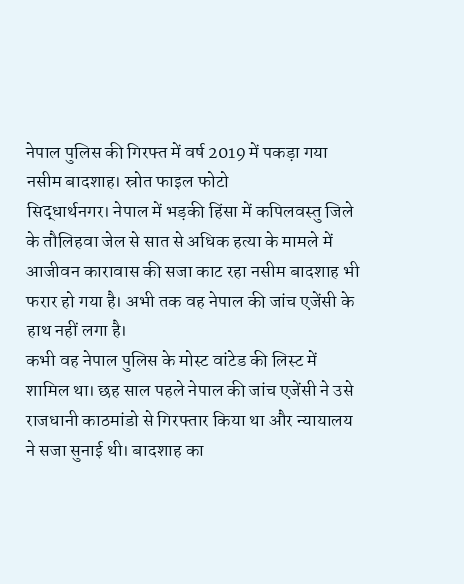नेपाल पुलिस की गिरफ्त में वर्ष 2019 में पकड़ा गया नसीम बादशाह। स्रोत फाइल फोटो
सिद्धार्थनगर। नेपाल में भड़की हिंसा में कपिलवस्तु जिले के तौलिहवा जेल से सात से अधिक हत्या के मामले में आजीवन कारावास की सजा काट रहा नसीम बादशाह भी फरार हो गया है। अभी तक वह नेपाल की जांच एजेंसी के हाथ नहीं लगा है।
कभी वह नेपाल पुलिस के मोस्ट वांटेड की लिस्ट में शामिल था। छह साल पहले नेपाल की जांच एजेंसी ने उसे राजधानी काठमांडो से गिरफ्तार किया था और न्यायालय ने सजा सुनाई थी। बादशाह का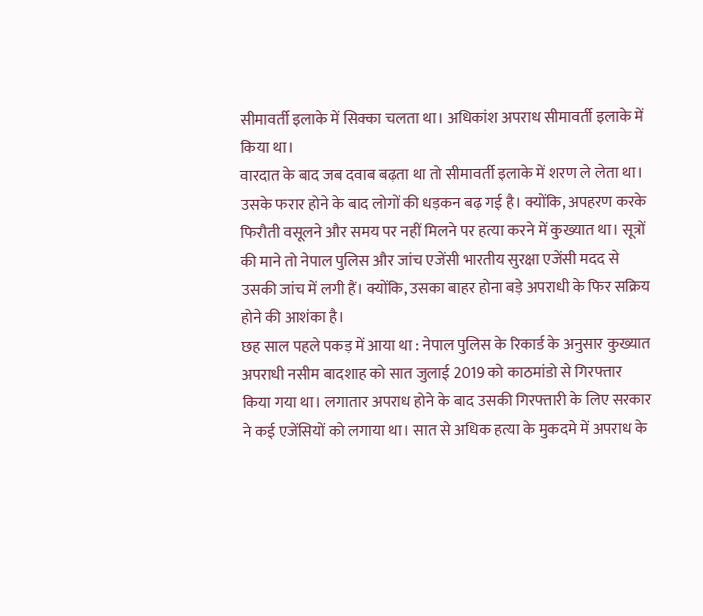सीमावर्ती इलाके में सिक्का चलता था। अधिकांश अपराध सीमावर्ती इलाके में किया था।
वारदात के बाद जब दवाब बढ़ता था तो सीमावर्ती इलाके में शरण ले लेता था। उसके फरार होने के बाद लोगों की धड़कन बढ़ गई है। क्योंकि, अपहरण करके फिरौती वसूलने और समय पर नहीं मिलने पर हत्या करने में कुख्यात था। सूत्रों की माने तो नेपाल पुलिस और जांच एजेंसी भारतीय सुरक्षा एजेंसी मदद से उसकी जांच में लगी हैं। क्योंकि, उसका बाहर होना बड़े अपराधी के फिर सक्रिय होने की आशंका है।
छह साल पहले पकड़ में आया था : नेपाल पुलिस के रिकार्ड के अनुसार कुख्यात अपराधी नसीम बादशाह को सात जुलाई 2019 को काठमांडो से गिरफ्तार किया गया था। लगातार अपराध होने के बाद उसकी गिरफ्तारी के लिए सरकार ने कई एजेंसियों को लगाया था। सात से अधिक हत्या के मुकदमे में अपराध के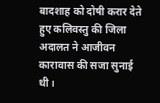बादशाह को दोषी करार देते हुए कलिवस्तु की जिला अदालत ने आजीवन कारावास की सजा सुनाई थी।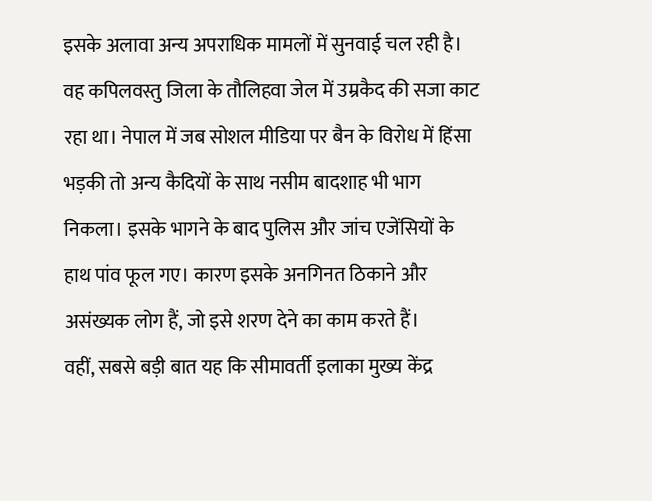इसके अलावा अन्य अपराधिक मामलों में सुनवाई चल रही है। वह कपिलवस्तु जिला के तौलिहवा जेल में उम्रकैद की सजा काट रहा था। नेपाल में जब सोशल मीडिया पर बैन के विरोध में हिंसा भड़की तो अन्य कैदियों के साथ नसीम बादशाह भी भाग निकला। इसके भागने के बाद पुलिस और जांच एजेंसियों के हाथ पांव फूल गए। कारण इसके अनगिनत ठिकाने और असंख्यक लोग हैं, जो इसे शरण देने का काम करते हैं।
वहीं, सबसे बड़ी बात यह कि सीमावर्ती इलाका मुख्य केंद्र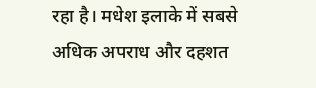रहा है। मधेश इलाके में सबसे अधिक अपराध और दहशत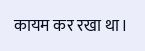कायम कर रखा था।